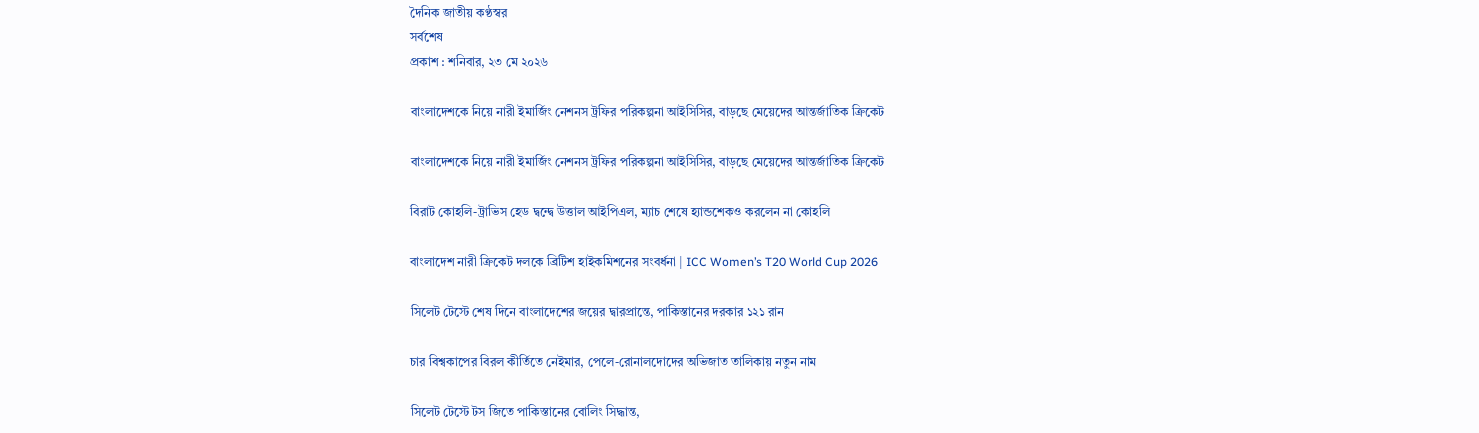দৈনিক জাতীয় কণ্ঠস্বর
সর্বশেষ
প্রকাশ : শনিবার, ২৩ মে ২০২৬

বাংলাদেশকে নিয়ে নারী ইমার্জিং নেশনস ট্রফির পরিকল্পনা আইসিসির, বাড়ছে মেয়েদের আন্তর্জাতিক ক্রিকেট

বাংলাদেশকে নিয়ে নারী ইমার্জিং নেশনস ট্রফির পরিকল্পনা আইসিসির, বাড়ছে মেয়েদের আন্তর্জাতিক ক্রিকেট

বিরাট কোহলি-ট্রাভিস হেড দ্বন্দ্বে উত্তাল আইপিএল, ম্যাচ শেষে হ্যান্ডশেকও করলেন না কোহলি

বাংলাদেশ নারী ক্রিকেট দলকে ব্রিটিশ হাইকমিশনের সংবর্ধনা | ICC Women’s T20 World Cup 2026

সিলেট টেস্টে শেষ দিনে বাংলাদেশের জয়ের দ্বারপ্রান্তে, পাকিস্তানের দরকার ১২১ রান

চার বিশ্বকাপের বিরল কীর্তিতে নেইমার, পেলে-রোনালদোদের অভিজাত তালিকায় নতুন নাম

সিলেট টেস্টে টস জিতে পাকিস্তানের বোলিং সিদ্ধান্ত,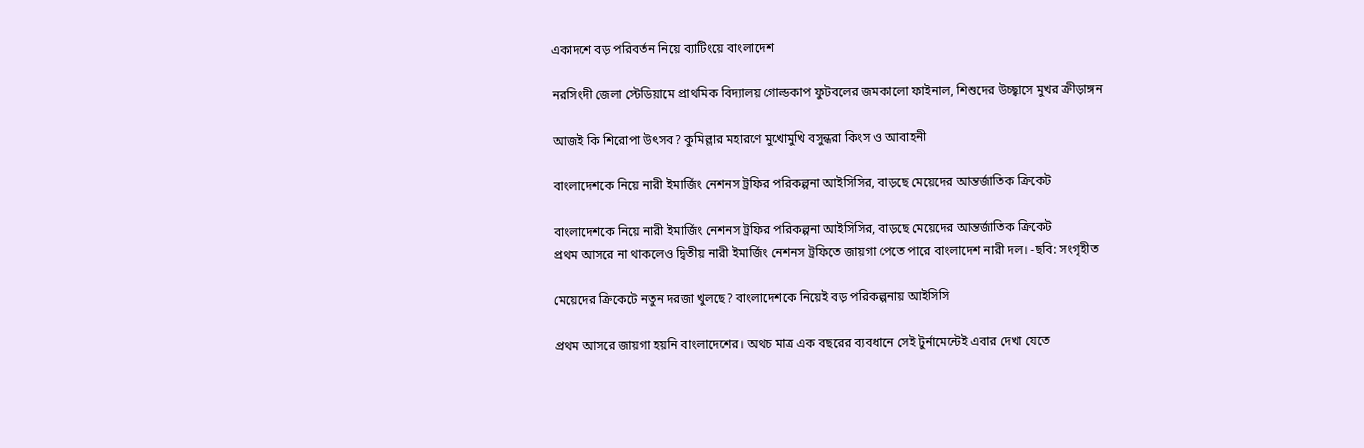একাদশে বড় পরিবর্তন নিয়ে ব্যাটিংয়ে বাংলাদেশ

নরসিংদী জেলা স্টেডিয়ামে প্রাথমিক বিদ্যালয় গোল্ডকাপ ফুটবলের জমকালো ফাইনাল, শিশুদের উচ্ছ্বাসে মুখর ক্রীড়াঙ্গন

আজই কি শিরোপা উৎসব? কুমিল্লার মহারণে মুখোমুখি বসুন্ধরা কিংস ও আবাহনী

বাংলাদেশকে নিয়ে নারী ইমার্জিং নেশনস ট্রফির পরিকল্পনা আইসিসির, বাড়ছে মেয়েদের আন্তর্জাতিক ক্রিকেট

বাংলাদেশকে নিয়ে নারী ইমার্জিং নেশনস ট্রফির পরিকল্পনা আইসিসির, বাড়ছে মেয়েদের আন্তর্জাতিক ক্রিকেট
প্রথম আসরে না থাকলেও দ্বিতীয় নারী ইমার্জিং নেশনস ট্রফিতে জায়গা পেতে পারে বাংলাদেশ নারী দল। -ছবি: সংগৃহীত

মেয়েদের ক্রিকেটে নতুন দরজা খুলছে? বাংলাদেশকে নিয়েই বড় পরিকল্পনায় আইসিসি

প্রথম আসরে জায়গা হয়নি বাংলাদেশের। অথচ মাত্র এক বছরের ব্যবধানে সেই টুর্নামেন্টেই এবার দেখা যেতে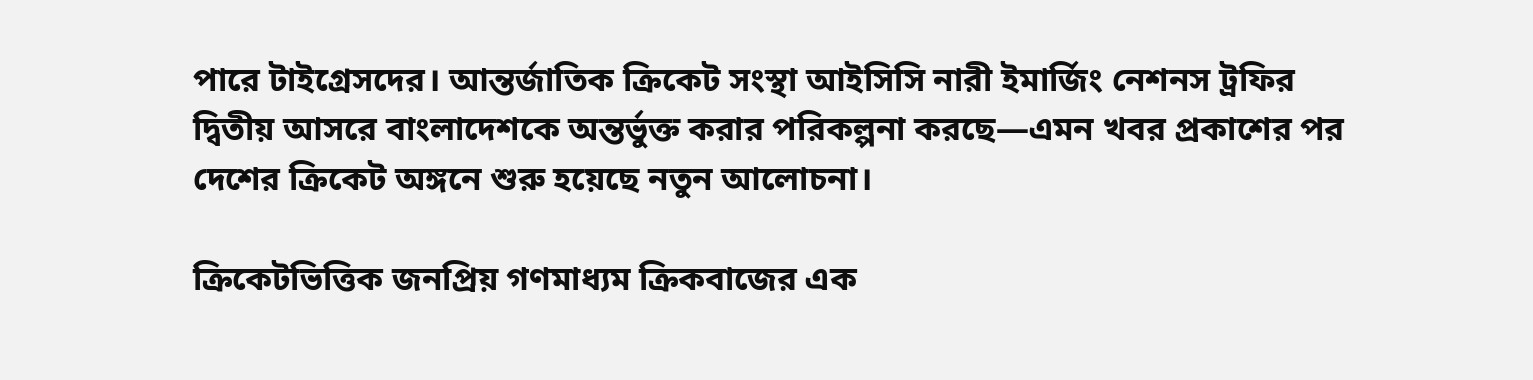পারে টাইগ্রেসদের। আন্তর্জাতিক ক্রিকেট সংস্থা আইসিসি নারী ইমার্জিং নেশনস ট্রফির দ্বিতীয় আসরে বাংলাদেশকে অন্তর্ভুক্ত করার পরিকল্পনা করছে—এমন খবর প্রকাশের পর দেশের ক্রিকেট অঙ্গনে শুরু হয়েছে নতুন আলোচনা।

ক্রিকেটভিত্তিক জনপ্রিয় গণমাধ্যম ক্রিকবাজের এক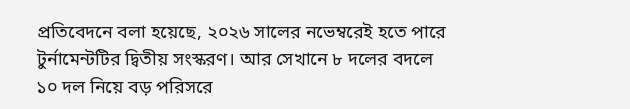প্রতিবেদনে বলা হয়েছে, ২০২৬ সালের নভেম্বরেই হতে পারে টুর্নামেন্টটির দ্বিতীয় সংস্করণ। আর সেখানে ৮ দলের বদলে ১০ দল নিয়ে বড় পরিসরে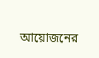আয়োজনের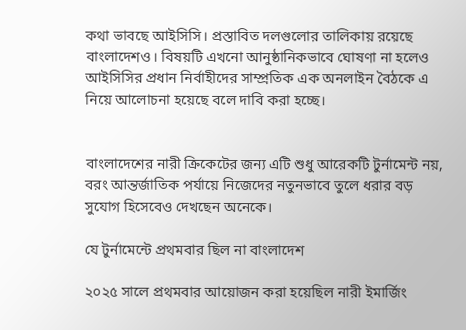কথা ভাবছে আইসিসি। প্রস্তাবিত দলগুলোর তালিকায় রয়েছে বাংলাদেশও। বিষয়টি এখনো আনুষ্ঠানিকভাবে ঘোষণা না হলেও আইসিসির প্রধান নির্বাহীদের সাম্প্রতিক এক অনলাইন বৈঠকে এ নিয়ে আলোচনা হয়েছে বলে দাবি করা হচ্ছে।


বাংলাদেশের নারী ক্রিকেটের জন্য এটি শুধু আরেকটি টুর্নামেন্ট নয়, বরং আন্তর্জাতিক পর্যায়ে নিজেদের নতুনভাবে তুলে ধরার বড় সুযোগ হিসেবেও দেখছেন অনেকে।

যে টুর্নামেন্টে প্রথমবার ছিল না বাংলাদেশ

২০২৫ সালে প্রথমবার আয়োজন করা হয়েছিল নারী ইমার্জিং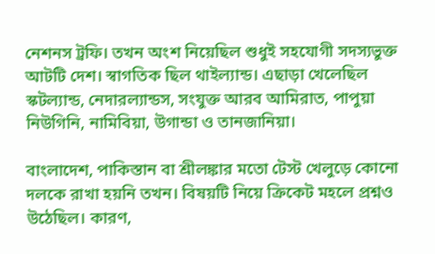নেশনস ট্রফি। তখন অংশ নিয়েছিল শুধুই সহযোগী সদস্যভুক্ত আটটি দেশ। স্বাগতিক ছিল থাইল্যান্ড। এছাড়া খেলেছিল স্কটল্যান্ড, নেদারল্যান্ডস, সংযুক্ত আরব আমিরাত, পাপুয়া নিউগিনি, নামিবিয়া, উগান্ডা ও তানজানিয়া।

বাংলাদেশ, পাকিস্তান বা শ্রীলঙ্কার মতো টেস্ট খেলুড়ে কোনো দলকে রাখা হয়নি তখন। বিষয়টি নিয়ে ক্রিকেট মহলে প্রশ্নও উঠেছিল। কারণ,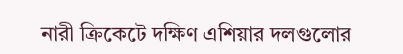নারী ক্রিকেটে দক্ষিণ এশিয়ার দলগুলোর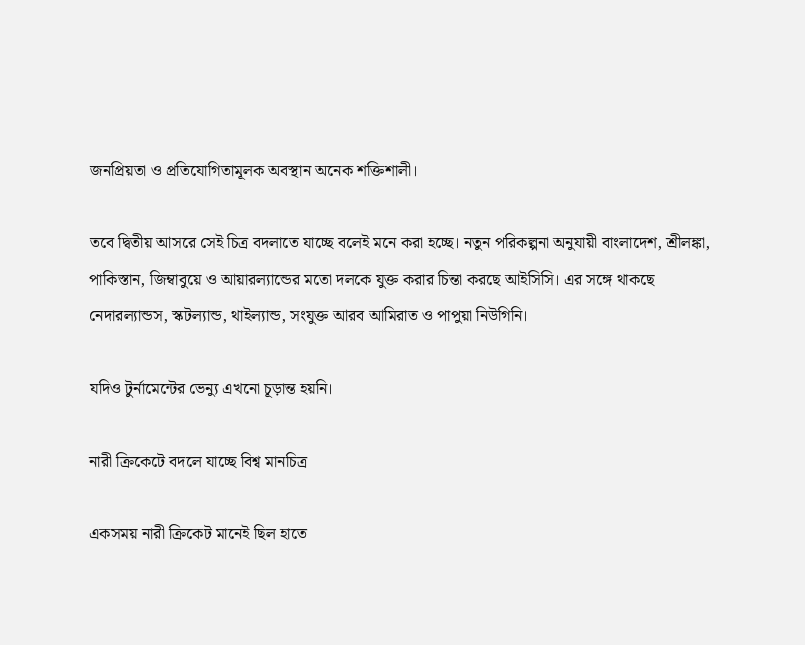জনপ্রিয়তা ও প্রতিযোগিতামূলক অবস্থান অনেক শক্তিশালী।

তবে দ্বিতীয় আসরে সেই চিত্র বদলাতে যাচ্ছে বলেই মনে করা হচ্ছে। নতুন পরিকল্পনা অনুযায়ী বাংলাদেশ, শ্রীলঙ্কা, পাকিস্তান, জিম্বাবুয়ে ও আয়ারল্যান্ডের মতো দলকে যুক্ত করার চিন্তা করছে আইসিসি। এর সঙ্গে থাকছে নেদারল্যান্ডস, স্কটল্যান্ড, থাইল্যান্ড, সংযুক্ত আরব আমিরাত ও পাপুয়া নিউগিনি।

যদিও টুর্নামেন্টের ভেন্যু এখনো চূড়ান্ত হয়নি।

নারী ক্রিকেটে বদলে যাচ্ছে বিশ্ব মানচিত্র

একসময় নারী ক্রিকেট মানেই ছিল হাতে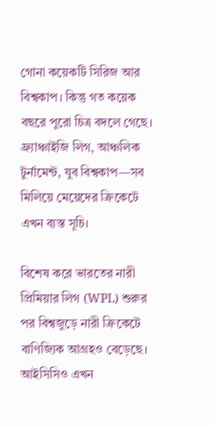গোনা কয়েকটি সিরিজ আর বিশ্বকাপ। কিন্তু গত কয়েক বছরে পুরো চিত্র বদলে গেছে। ফ্র্যাঞ্চাইজি লিগ, আঞ্চলিক টুর্নামেন্ট, যুব বিশ্বকাপ—সব মিলিয়ে মেয়েদের ক্রিকেটে এখন ব্যস্ত সূচি।

বিশেষ করে ভারতের নারী প্রিমিয়ার লিগ (WPL) শুরুর পর বিশ্বজুড়ে নারী ক্রিকেটে বাণিজ্যিক আগ্রহও বেড়েছে। আইসিসিও এখন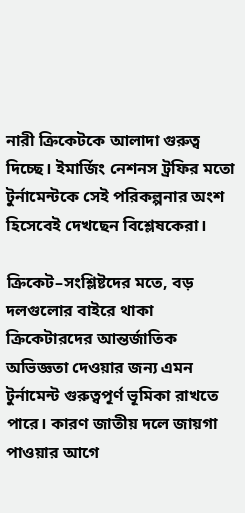নারী ক্রিকেটকে আলাদা গুরুত্ব দিচ্ছে। ইমার্জিং নেশনস ট্রফির মতো টুর্নামেন্টকে সেই পরিকল্পনার অংশ হিসেবেই দেখছেন বিশ্লেষকেরা।

ক্রিকেট–সংশ্লিষ্টদের মতে, বড় দলগুলোর বাইরে থাকা ক্রিকেটারদের আন্তর্জাতিক অভিজ্ঞতা দেওয়ার জন্য এমন টুর্নামেন্ট গুরুত্বপূর্ণ ভূমিকা রাখতে পারে। কারণ জাতীয় দলে জায়গা পাওয়ার আগে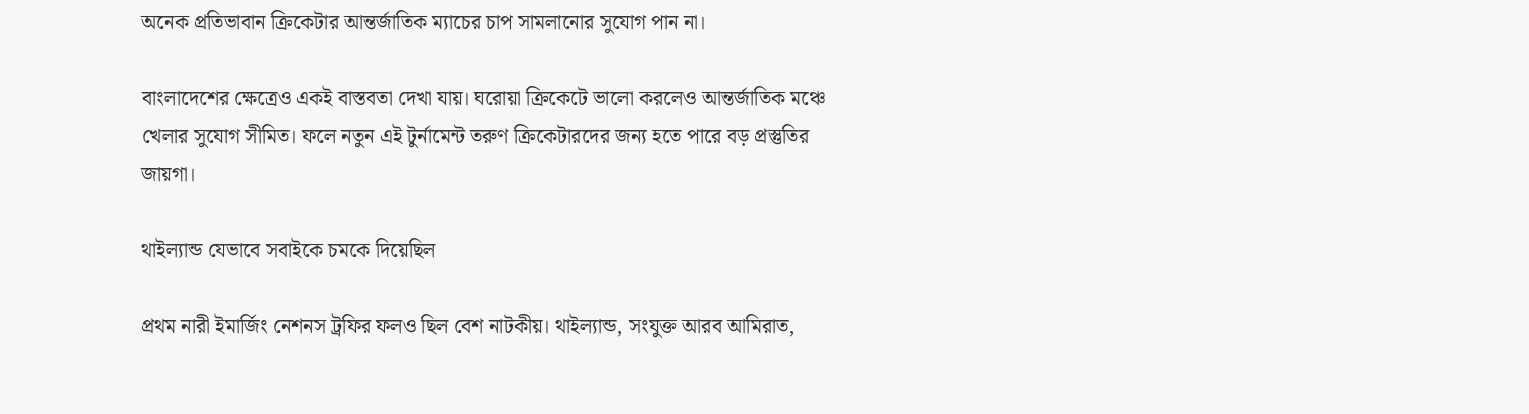অনেক প্রতিভাবান ক্রিকেটার আন্তর্জাতিক ম্যাচের চাপ সামলানোর সুযোগ পান না।

বাংলাদেশের ক্ষেত্রেও একই বাস্তবতা দেখা যায়। ঘরোয়া ক্রিকেটে ভালো করলেও আন্তর্জাতিক মঞ্চে খেলার সুযোগ সীমিত। ফলে নতুন এই টুর্নামেন্ট তরুণ ক্রিকেটারদের জন্য হতে পারে বড় প্রস্তুতির জায়গা।

থাইল্যান্ড যেভাবে সবাইকে চমকে দিয়েছিল

প্রথম নারী ইমার্জিং নেশনস ট্রফির ফলও ছিল বেশ নাটকীয়। থাইল্যান্ড, সংযুক্ত আরব আমিরাত,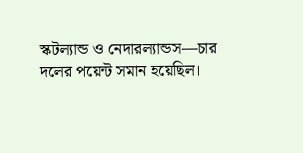স্কটল্যান্ড ও নেদারল্যান্ডস—চার দলের পয়েন্ট সমান হয়েছিল।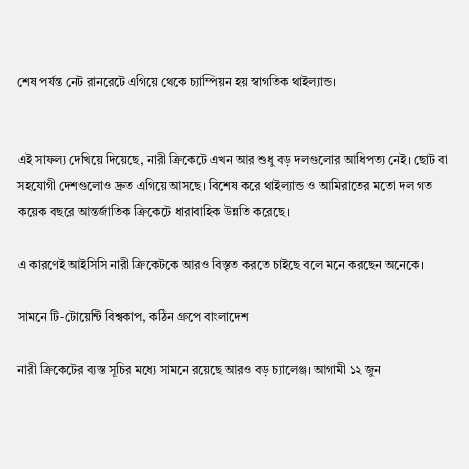শেষ পর্যন্ত নেট রানরেটে এগিয়ে থেকে চ্যাম্পিয়ন হয় স্বাগতিক থাইল্যান্ড।


এই সাফল্য দেখিয়ে দিয়েছে, নারী ক্রিকেটে এখন আর শুধু বড় দলগুলোর আধিপত্য নেই। ছোট বা সহযোগী দেশগুলোও দ্রুত এগিয়ে আসছে। বিশেষ করে থাইল্যান্ড ও আমিরাতের মতো দল গত কয়েক বছরে আন্তর্জাতিক ক্রিকেটে ধারাবাহিক উন্নতি করেছে।

এ কারণেই আইসিসি নারী ক্রিকেটকে আরও বিস্তৃত করতে চাইছে বলে মনে করছেন অনেকে।

সামনে টি-টোয়েন্টি বিশ্বকাপ, কঠিন গ্রুপে বাংলাদেশ

নারী ক্রিকেটের ব্যস্ত সূচির মধ্যে সামনে রয়েছে আরও বড় চ্যালেঞ্জ। আগামী ১২ জুন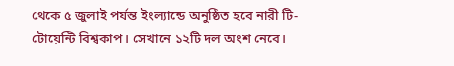থেকে ৫ জুলাই পর্যন্ত ইংল্যান্ডে অনুষ্ঠিত হবে নারী টি-টোয়েন্টি বিশ্বকাপ। সেখানে ১২টি দল অংশ নেবে।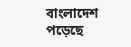বাংলাদেশ পড়েছে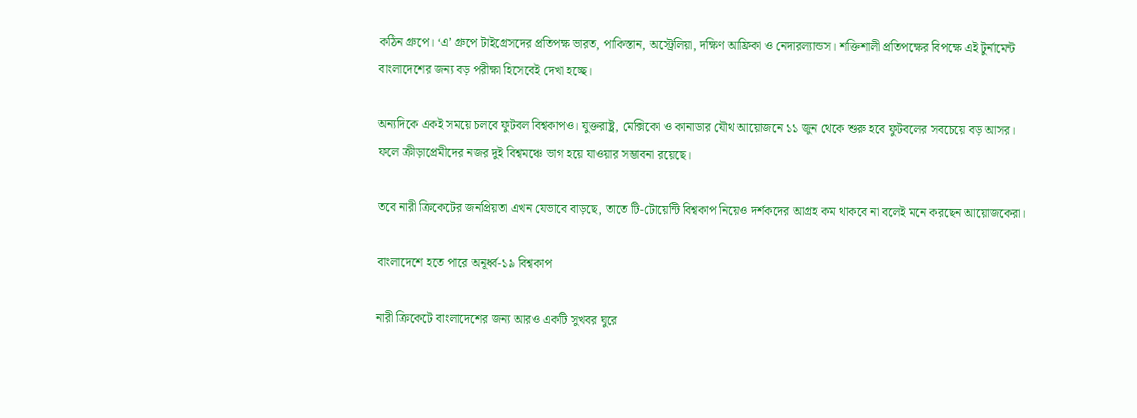কঠিন গ্রুপে। ‘এ’ গ্রুপে টাইগ্রেসদের প্রতিপক্ষ ভারত, পাকিস্তান, অস্ট্রেলিয়া, দক্ষিণ আফ্রিকা ও নেদারল্যান্ডস। শক্তিশালী প্রতিপক্ষের বিপক্ষে এই টুর্নামেন্ট বাংলাদেশের জন্য বড় পরীক্ষা হিসেবেই দেখা হচ্ছে।

অন্যদিকে একই সময়ে চলবে ফুটবল বিশ্বকাপও। যুক্তরাষ্ট্র, মেক্সিকো ও কানাডার যৌথ আয়োজনে ১১ জুন থেকে শুরু হবে ফুটবলের সবচেয়ে বড় আসর। ফলে ক্রীড়াপ্রেমীদের নজর দুই বিশ্বমঞ্চে ভাগ হয়ে যাওয়ার সম্ভাবনা রয়েছে।

তবে নারী ক্রিকেটের জনপ্রিয়তা এখন যেভাবে বাড়ছে, তাতে টি-টোয়েন্টি বিশ্বকাপ নিয়েও দর্শকদের আগ্রহ কম থাকবে না বলেই মনে করছেন আয়োজকেরা।

বাংলাদেশে হতে পারে অনূর্ধ্ব-১৯ বিশ্বকাপ

নারী ক্রিকেটে বাংলাদেশের জন্য আরও একটি সুখবর ঘুরে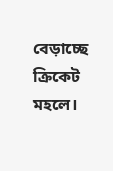বেড়াচ্ছে ক্রিকেট মহলে।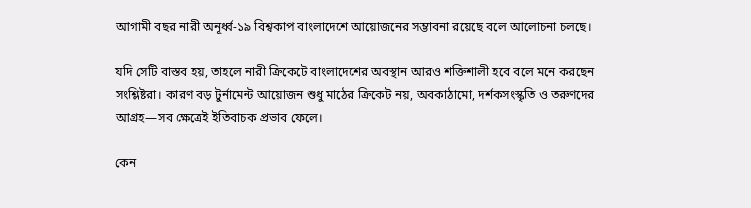আগামী বছর নারী অনূর্ধ্ব-১৯ বিশ্বকাপ বাংলাদেশে আয়োজনের সম্ভাবনা রয়েছে বলে আলোচনা চলছে।

যদি সেটি বাস্তব হয়, তাহলে নারী ক্রিকেটে বাংলাদেশের অবস্থান আরও শক্তিশালী হবে বলে মনে করছেন সংশ্লিষ্টরা। কারণ বড় টুর্নামেন্ট আয়োজন শুধু মাঠের ক্রিকেট নয়, অবকাঠামো, দর্শকসংস্কৃতি ও তরুণদের আগ্রহ—সব ক্ষেত্রেই ইতিবাচক প্রভাব ফেলে।

কেন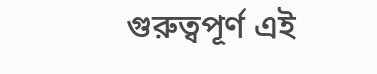গুরুত্বপূর্ণ এই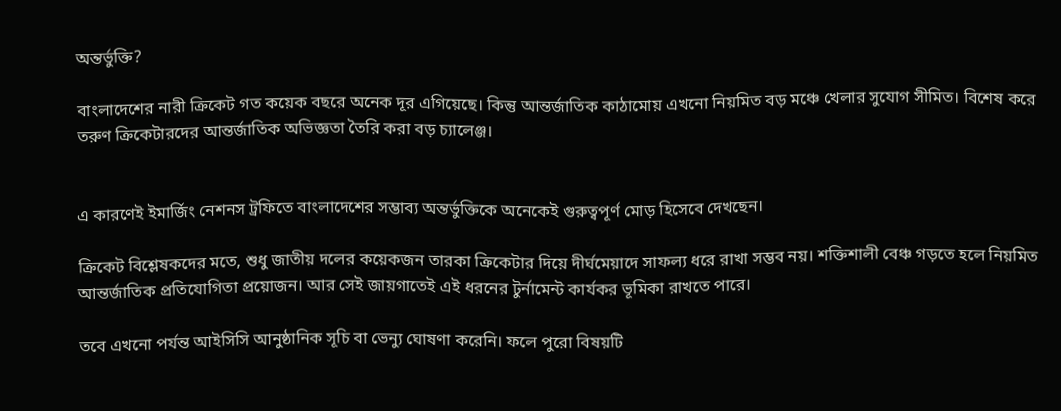অন্তর্ভুক্তি?

বাংলাদেশের নারী ক্রিকেট গত কয়েক বছরে অনেক দূর এগিয়েছে। কিন্তু আন্তর্জাতিক কাঠামোয় এখনো নিয়মিত বড় মঞ্চে খেলার সুযোগ সীমিত। বিশেষ করে তরুণ ক্রিকেটারদের আন্তর্জাতিক অভিজ্ঞতা তৈরি করা বড় চ্যালেঞ্জ।


এ কারণেই ইমার্জিং নেশনস ট্রফিতে বাংলাদেশের সম্ভাব্য অন্তর্ভুক্তিকে অনেকেই গুরুত্বপূর্ণ মোড় হিসেবে দেখছেন।

ক্রিকেট বিশ্লেষকদের মতে, শুধু জাতীয় দলের কয়েকজন তারকা ক্রিকেটার দিয়ে দীর্ঘমেয়াদে সাফল্য ধরে রাখা সম্ভব নয়। শক্তিশালী বেঞ্চ গড়তে হলে নিয়মিত আন্তর্জাতিক প্রতিযোগিতা প্রয়োজন। আর সেই জায়গাতেই এই ধরনের টুর্নামেন্ট কার্যকর ভূমিকা রাখতে পারে।

তবে এখনো পর্যন্ত আইসিসি আনুষ্ঠানিক সূচি বা ভেন্যু ঘোষণা করেনি। ফলে পুরো বিষয়টি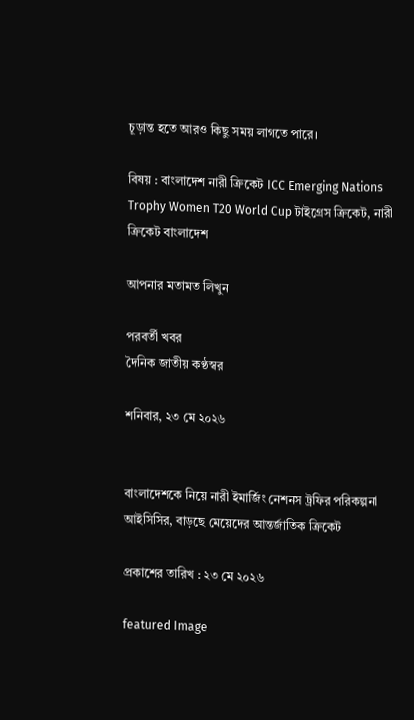চূড়ান্ত হতে আরও কিছু সময় লাগতে পারে।

বিষয় : বাংলাদেশ নারী ক্রিকেট ICC Emerging Nations Trophy Women T20 World Cup টাইগ্রেস ক্রিকেট, নারী ক্রিকেট বাংলাদেশ

আপনার মতামত লিখুন

পরবর্তী খবর
দৈনিক জাতীয় কণ্ঠস্বর

শনিবার, ২৩ মে ২০২৬


বাংলাদেশকে নিয়ে নারী ইমার্জিং নেশনস ট্রফির পরিকল্পনা আইসিসির, বাড়ছে মেয়েদের আন্তর্জাতিক ক্রিকেট

প্রকাশের তারিখ : ২৩ মে ২০২৬

featured Image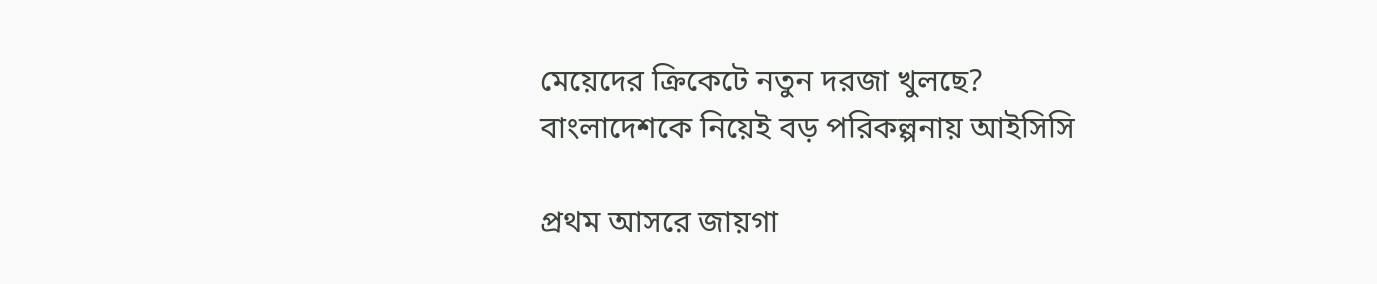মেয়েদের ক্রিকেটে নতুন দরজা খুলছে? বাংলাদেশকে নিয়েই বড় পরিকল্পনায় আইসিসি

প্রথম আসরে জায়গা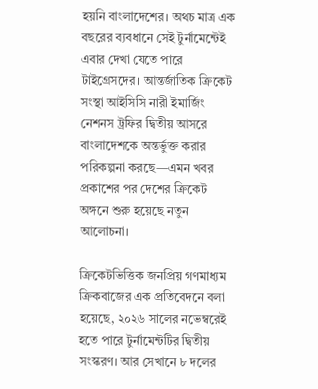হয়নি বাংলাদেশের। অথচ মাত্র এক বছরের ব্যবধানে সেই টুর্নামেন্টেই এবার দেখা যেতে পারে টাইগ্রেসদের। আন্তর্জাতিক ক্রিকেট সংস্থা আইসিসি নারী ইমার্জিং নেশনস ট্রফির দ্বিতীয় আসরে বাংলাদেশকে অন্তর্ভুক্ত করার পরিকল্পনা করছে—এমন খবর প্রকাশের পর দেশের ক্রিকেট অঙ্গনে শুরু হয়েছে নতুন আলোচনা।

ক্রিকেটভিত্তিক জনপ্রিয় গণমাধ্যম ক্রিকবাজের এক প্রতিবেদনে বলা হয়েছে, ২০২৬ সালের নভেম্বরেই হতে পারে টুর্নামেন্টটির দ্বিতীয় সংস্করণ। আর সেখানে ৮ দলের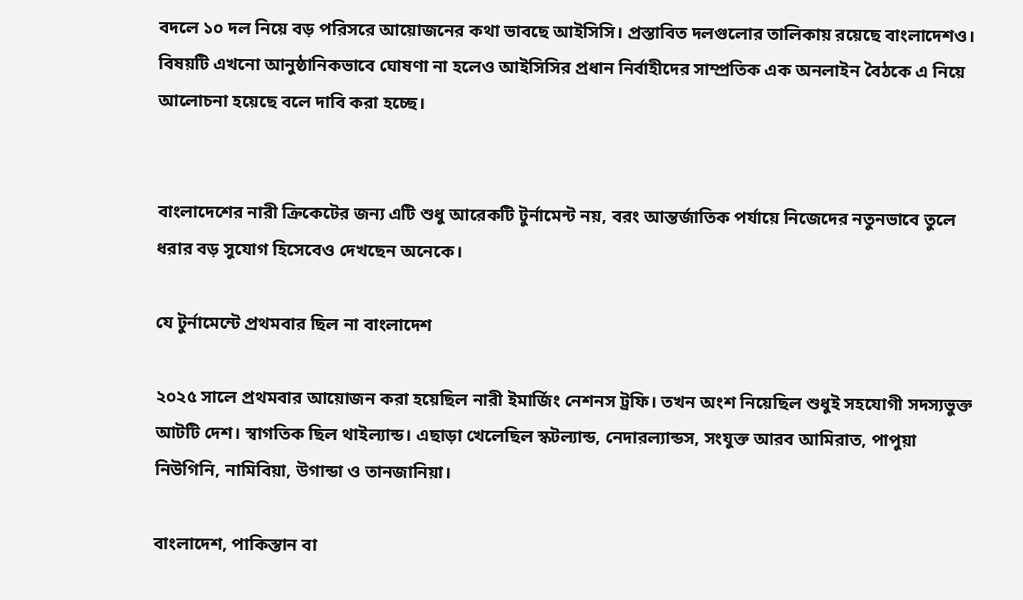বদলে ১০ দল নিয়ে বড় পরিসরে আয়োজনের কথা ভাবছে আইসিসি। প্রস্তাবিত দলগুলোর তালিকায় রয়েছে বাংলাদেশও। বিষয়টি এখনো আনুষ্ঠানিকভাবে ঘোষণা না হলেও আইসিসির প্রধান নির্বাহীদের সাম্প্রতিক এক অনলাইন বৈঠকে এ নিয়ে আলোচনা হয়েছে বলে দাবি করা হচ্ছে।


বাংলাদেশের নারী ক্রিকেটের জন্য এটি শুধু আরেকটি টুর্নামেন্ট নয়, বরং আন্তর্জাতিক পর্যায়ে নিজেদের নতুনভাবে তুলে ধরার বড় সুযোগ হিসেবেও দেখছেন অনেকে।

যে টুর্নামেন্টে প্রথমবার ছিল না বাংলাদেশ

২০২৫ সালে প্রথমবার আয়োজন করা হয়েছিল নারী ইমার্জিং নেশনস ট্রফি। তখন অংশ নিয়েছিল শুধুই সহযোগী সদস্যভুক্ত আটটি দেশ। স্বাগতিক ছিল থাইল্যান্ড। এছাড়া খেলেছিল স্কটল্যান্ড, নেদারল্যান্ডস, সংযুক্ত আরব আমিরাত, পাপুয়া নিউগিনি, নামিবিয়া, উগান্ডা ও তানজানিয়া।

বাংলাদেশ, পাকিস্তান বা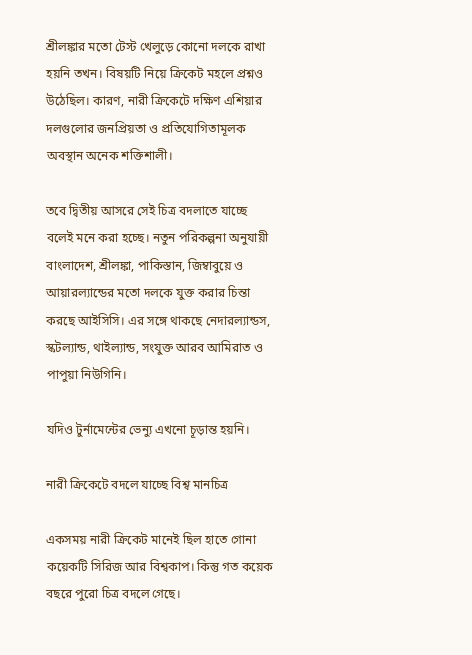শ্রীলঙ্কার মতো টেস্ট খেলুড়ে কোনো দলকে রাখা হয়নি তখন। বিষয়টি নিয়ে ক্রিকেট মহলে প্রশ্নও উঠেছিল। কারণ, নারী ক্রিকেটে দক্ষিণ এশিয়ার দলগুলোর জনপ্রিয়তা ও প্রতিযোগিতামূলক অবস্থান অনেক শক্তিশালী।

তবে দ্বিতীয় আসরে সেই চিত্র বদলাতে যাচ্ছে বলেই মনে করা হচ্ছে। নতুন পরিকল্পনা অনুযায়ী বাংলাদেশ, শ্রীলঙ্কা, পাকিস্তান, জিম্বাবুয়ে ও আয়ারল্যান্ডের মতো দলকে যুক্ত করার চিন্তা করছে আইসিসি। এর সঙ্গে থাকছে নেদারল্যান্ডস, স্কটল্যান্ড, থাইল্যান্ড, সংযুক্ত আরব আমিরাত ও পাপুয়া নিউগিনি।

যদিও টুর্নামেন্টের ভেন্যু এখনো চূড়ান্ত হয়নি।

নারী ক্রিকেটে বদলে যাচ্ছে বিশ্ব মানচিত্র

একসময় নারী ক্রিকেট মানেই ছিল হাতে গোনা কয়েকটি সিরিজ আর বিশ্বকাপ। কিন্তু গত কয়েক বছরে পুরো চিত্র বদলে গেছে।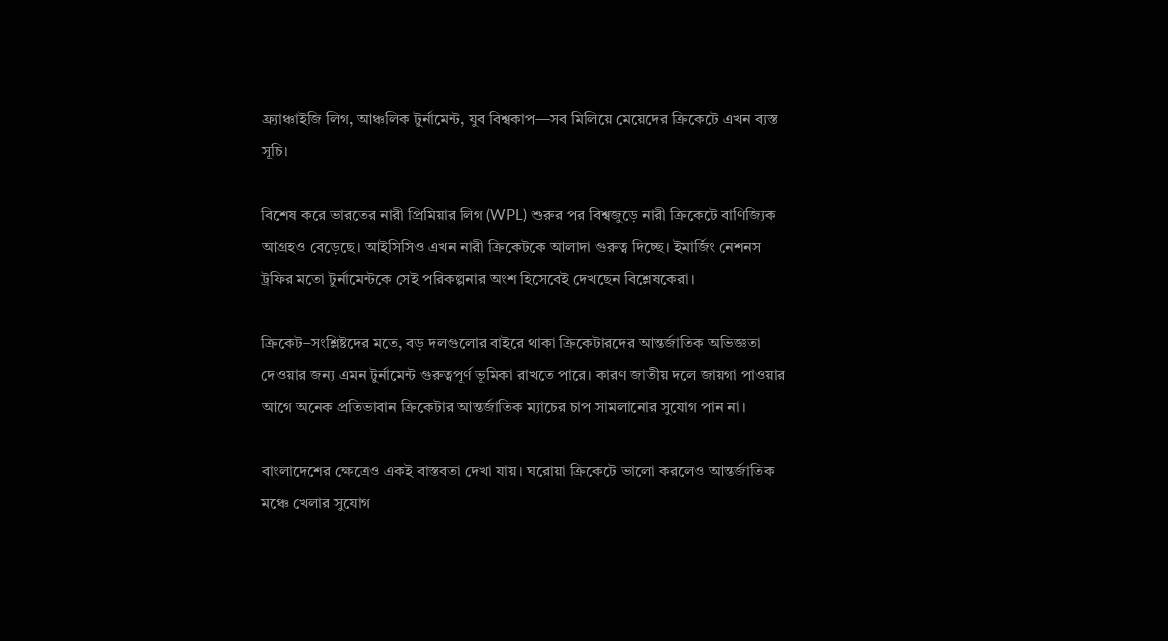ফ্র্যাঞ্চাইজি লিগ, আঞ্চলিক টুর্নামেন্ট, যুব বিশ্বকাপ—সব মিলিয়ে মেয়েদের ক্রিকেটে এখন ব্যস্ত সূচি।

বিশেষ করে ভারতের নারী প্রিমিয়ার লিগ (WPL) শুরুর পর বিশ্বজুড়ে নারী ক্রিকেটে বাণিজ্যিক আগ্রহও বেড়েছে। আইসিসিও এখন নারী ক্রিকেটকে আলাদা গুরুত্ব দিচ্ছে। ইমার্জিং নেশনস ট্রফির মতো টুর্নামেন্টকে সেই পরিকল্পনার অংশ হিসেবেই দেখছেন বিশ্লেষকেরা।

ক্রিকেট–সংশ্লিষ্টদের মতে, বড় দলগুলোর বাইরে থাকা ক্রিকেটারদের আন্তর্জাতিক অভিজ্ঞতা দেওয়ার জন্য এমন টুর্নামেন্ট গুরুত্বপূর্ণ ভূমিকা রাখতে পারে। কারণ জাতীয় দলে জায়গা পাওয়ার আগে অনেক প্রতিভাবান ক্রিকেটার আন্তর্জাতিক ম্যাচের চাপ সামলানোর সুযোগ পান না।

বাংলাদেশের ক্ষেত্রেও একই বাস্তবতা দেখা যায়। ঘরোয়া ক্রিকেটে ভালো করলেও আন্তর্জাতিক মঞ্চে খেলার সুযোগ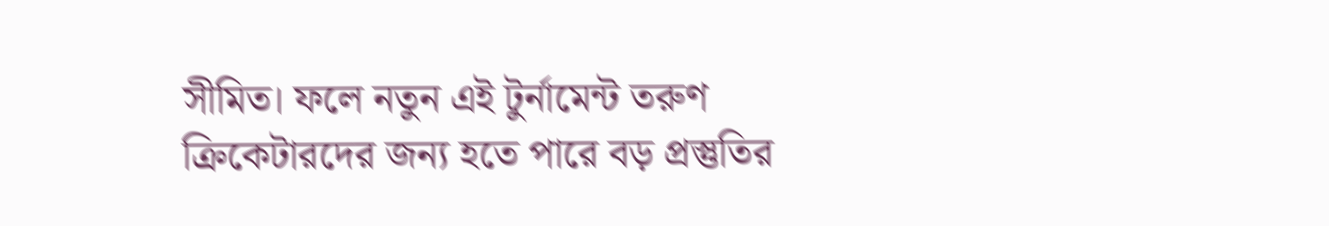সীমিত। ফলে নতুন এই টুর্নামেন্ট তরুণ ক্রিকেটারদের জন্য হতে পারে বড় প্রস্তুতির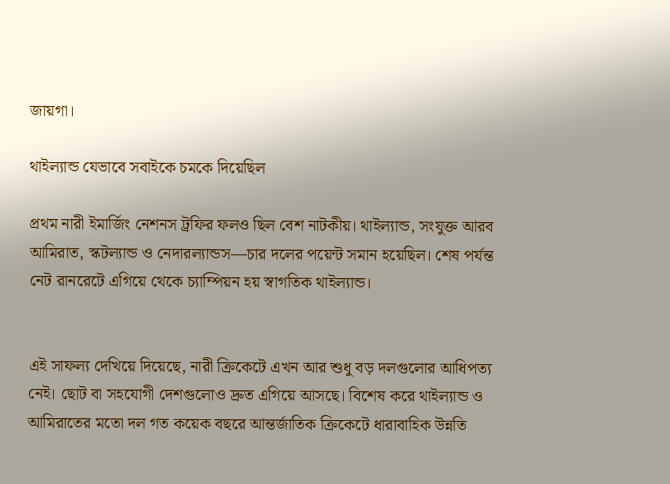জায়গা।

থাইল্যান্ড যেভাবে সবাইকে চমকে দিয়েছিল

প্রথম নারী ইমার্জিং নেশনস ট্রফির ফলও ছিল বেশ নাটকীয়। থাইল্যান্ড, সংযুক্ত আরব আমিরাত, স্কটল্যান্ড ও নেদারল্যান্ডস—চার দলের পয়েন্ট সমান হয়েছিল। শেষ পর্যন্ত নেট রানরেটে এগিয়ে থেকে চ্যাম্পিয়ন হয় স্বাগতিক থাইল্যান্ড।


এই সাফল্য দেখিয়ে দিয়েছে, নারী ক্রিকেটে এখন আর শুধু বড় দলগুলোর আধিপত্য নেই। ছোট বা সহযোগী দেশগুলোও দ্রুত এগিয়ে আসছে। বিশেষ করে থাইল্যান্ড ও আমিরাতের মতো দল গত কয়েক বছরে আন্তর্জাতিক ক্রিকেটে ধারাবাহিক উন্নতি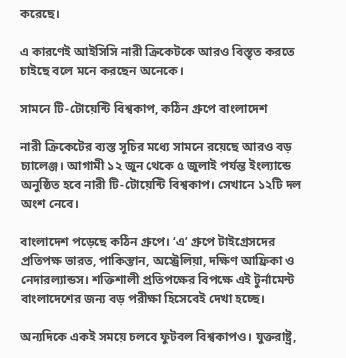করেছে।

এ কারণেই আইসিসি নারী ক্রিকেটকে আরও বিস্তৃত করতে চাইছে বলে মনে করছেন অনেকে।

সামনে টি-টোয়েন্টি বিশ্বকাপ, কঠিন গ্রুপে বাংলাদেশ

নারী ক্রিকেটের ব্যস্ত সূচির মধ্যে সামনে রয়েছে আরও বড় চ্যালেঞ্জ। আগামী ১২ জুন থেকে ৫ জুলাই পর্যন্ত ইংল্যান্ডে অনুষ্ঠিত হবে নারী টি-টোয়েন্টি বিশ্বকাপ। সেখানে ১২টি দল অংশ নেবে।

বাংলাদেশ পড়েছে কঠিন গ্রুপে। ‘এ’ গ্রুপে টাইগ্রেসদের প্রতিপক্ষ ভারত, পাকিস্তান, অস্ট্রেলিয়া, দক্ষিণ আফ্রিকা ও নেদারল্যান্ডস। শক্তিশালী প্রতিপক্ষের বিপক্ষে এই টুর্নামেন্ট বাংলাদেশের জন্য বড় পরীক্ষা হিসেবেই দেখা হচ্ছে।

অন্যদিকে একই সময়ে চলবে ফুটবল বিশ্বকাপও। যুক্তরাষ্ট্র,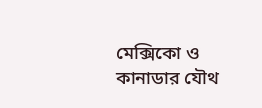মেক্সিকো ও কানাডার যৌথ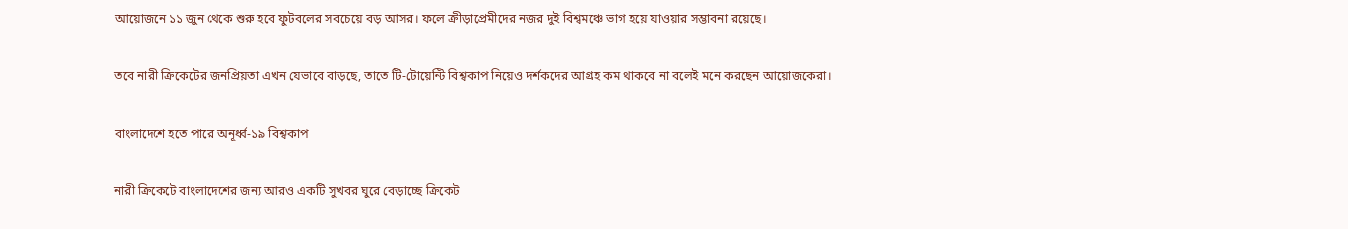আয়োজনে ১১ জুন থেকে শুরু হবে ফুটবলের সবচেয়ে বড় আসর। ফলে ক্রীড়াপ্রেমীদের নজর দুই বিশ্বমঞ্চে ভাগ হয়ে যাওয়ার সম্ভাবনা রয়েছে।

তবে নারী ক্রিকেটের জনপ্রিয়তা এখন যেভাবে বাড়ছে, তাতে টি-টোয়েন্টি বিশ্বকাপ নিয়েও দর্শকদের আগ্রহ কম থাকবে না বলেই মনে করছেন আয়োজকেরা।

বাংলাদেশে হতে পারে অনূর্ধ্ব-১৯ বিশ্বকাপ

নারী ক্রিকেটে বাংলাদেশের জন্য আরও একটি সুখবর ঘুরে বেড়াচ্ছে ক্রিকেট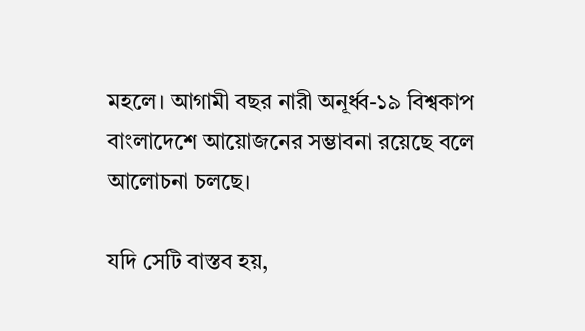মহলে। আগামী বছর নারী অনূর্ধ্ব-১৯ বিশ্বকাপ বাংলাদেশে আয়োজনের সম্ভাবনা রয়েছে বলে আলোচনা চলছে।

যদি সেটি বাস্তব হয়,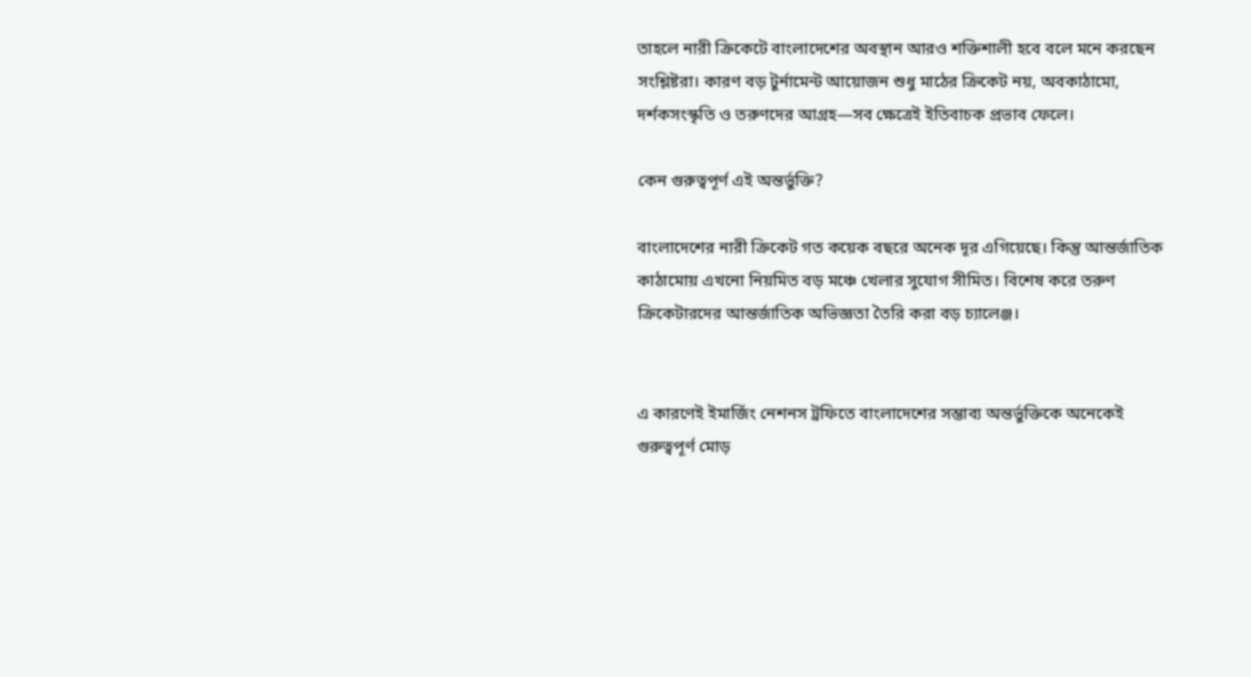তাহলে নারী ক্রিকেটে বাংলাদেশের অবস্থান আরও শক্তিশালী হবে বলে মনে করছেন সংশ্লিষ্টরা। কারণ বড় টুর্নামেন্ট আয়োজন শুধু মাঠের ক্রিকেট নয়, অবকাঠামো, দর্শকসংস্কৃতি ও তরুণদের আগ্রহ—সব ক্ষেত্রেই ইতিবাচক প্রভাব ফেলে।

কেন গুরুত্বপূর্ণ এই অন্তর্ভুক্তি?

বাংলাদেশের নারী ক্রিকেট গত কয়েক বছরে অনেক দূর এগিয়েছে। কিন্তু আন্তর্জাতিক কাঠামোয় এখনো নিয়মিত বড় মঞ্চে খেলার সুযোগ সীমিত। বিশেষ করে তরুণ ক্রিকেটারদের আন্তর্জাতিক অভিজ্ঞতা তৈরি করা বড় চ্যালেঞ্জ।


এ কারণেই ইমার্জিং নেশনস ট্রফিতে বাংলাদেশের সম্ভাব্য অন্তর্ভুক্তিকে অনেকেই গুরুত্বপূর্ণ মোড়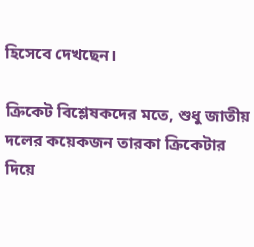হিসেবে দেখছেন।

ক্রিকেট বিশ্লেষকদের মতে, শুধু জাতীয় দলের কয়েকজন তারকা ক্রিকেটার দিয়ে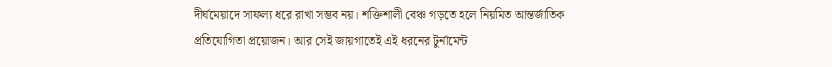দীর্ঘমেয়াদে সাফল্য ধরে রাখা সম্ভব নয়। শক্তিশালী বেঞ্চ গড়তে হলে নিয়মিত আন্তর্জাতিক প্রতিযোগিতা প্রয়োজন। আর সেই জায়গাতেই এই ধরনের টুর্নামেন্ট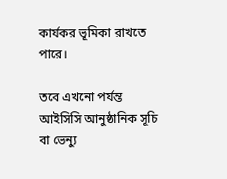কার্যকর ভূমিকা রাখতে পারে।

তবে এখনো পর্যন্ত আইসিসি আনুষ্ঠানিক সূচি বা ভেন্যু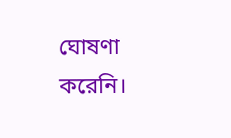ঘোষণা করেনি।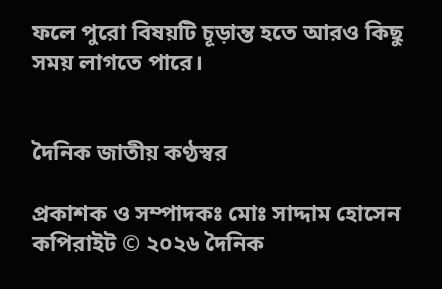ফলে পুরো বিষয়টি চূড়ান্ত হতে আরও কিছু সময় লাগতে পারে।


দৈনিক জাতীয় কণ্ঠস্বর

প্রকাশক ও সম্পাদকঃ মোঃ সাদ্দাম হোসেন
কপিরাইট © ২০২৬ দৈনিক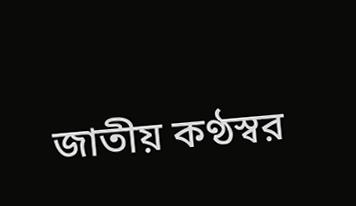জাতীয় কণ্ঠস্বর